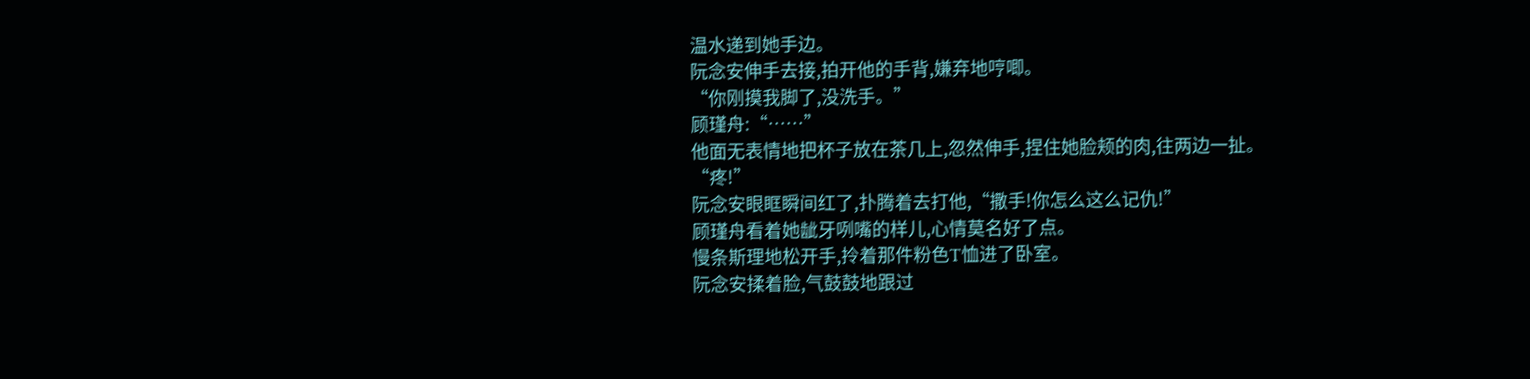温水递到她手边。
阮念安伸手去接,拍开他的手背,嫌弃地哼唧。
“你刚摸我脚了,没洗手。”
顾瑾舟:“……”
他面无表情地把杯子放在茶几上,忽然伸手,捏住她脸颊的肉,往两边一扯。
“疼!”
阮念安眼眶瞬间红了,扑腾着去打他,“撒手!你怎么这么记仇!”
顾瑾舟看着她龇牙咧嘴的样儿,心情莫名好了点。
慢条斯理地松开手,拎着那件粉色T恤进了卧室。
阮念安揉着脸,气鼓鼓地跟过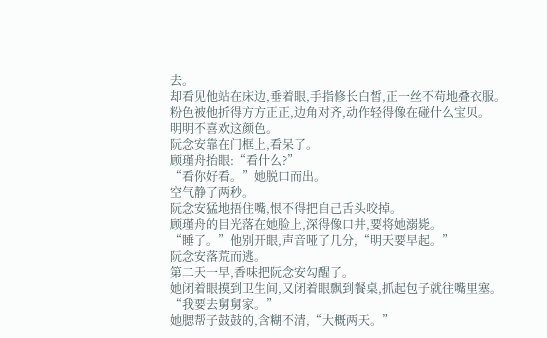去。
却看见他站在床边,垂着眼,手指修长白皙,正一丝不苟地叠衣服。
粉色被他折得方方正正,边角对齐,动作轻得像在碰什么宝贝。
明明不喜欢这颜色。
阮念安靠在门框上,看呆了。
顾瑾舟抬眼:“看什么?”
“看你好看。”她脱口而出。
空气静了两秒。
阮念安猛地捂住嘴,恨不得把自己舌头咬掉。
顾瑾舟的目光落在她脸上,深得像口井,要将她溺毙。
“睡了。”他别开眼,声音哑了几分,“明天要早起。”
阮念安落荒而逃。
第二天一早,香味把阮念安勾醒了。
她闭着眼摸到卫生间,又闭着眼飘到餐桌,抓起包子就往嘴里塞。
“我要去舅舅家。”
她腮帮子鼓鼓的,含糊不清,“大概两天。”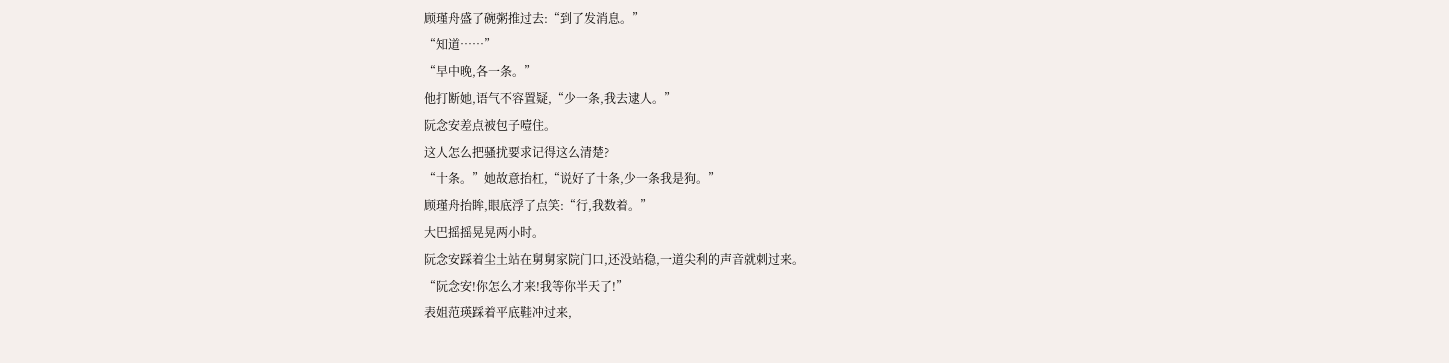顾瑾舟盛了碗粥推过去:“到了发消息。”
“知道……”
“早中晚,各一条。”
他打断她,语气不容置疑,“少一条,我去逮人。”
阮念安差点被包子噎住。
这人怎么把骚扰要求记得这么清楚?
“十条。”她故意抬杠,“说好了十条,少一条我是狗。”
顾瑾舟抬眸,眼底浮了点笑:“行,我数着。”
大巴摇摇晃晃两小时。
阮念安踩着尘土站在舅舅家院门口,还没站稳,一道尖利的声音就刺过来。
“阮念安!你怎么才来!我等你半天了!”
表姐范瑛踩着平底鞋冲过来,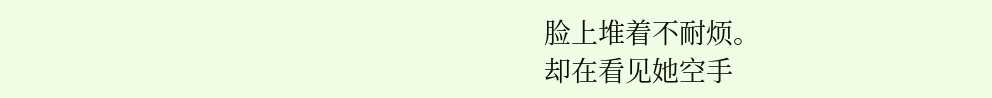脸上堆着不耐烦。
却在看见她空手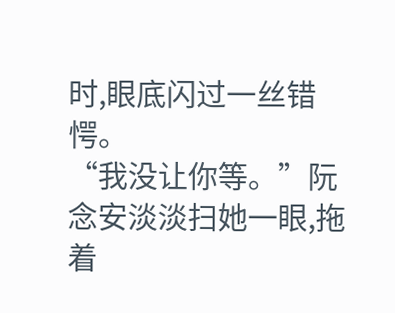时,眼底闪过一丝错愕。
“我没让你等。”阮念安淡淡扫她一眼,拖着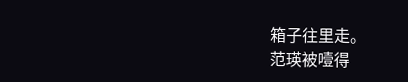箱子往里走。
范瑛被噎得